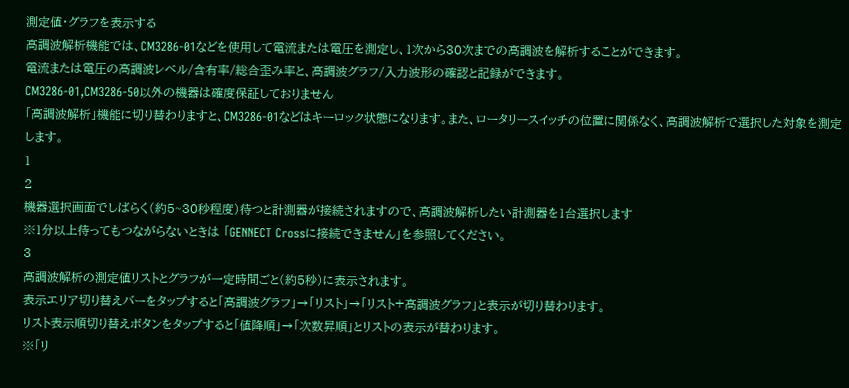測定値・グラフを表示する
高調波解析機能では、CM3286-01などを使用して電流または電圧を測定し、1次から30次までの高調波を解析することができます。
電流または電圧の高調波レベル/含有率/総合歪み率と、高調波グラフ/入力波形の確認と記録ができます。
CM3286-01,CM3286-50以外の機器は確度保証しておりません
「高調波解析」機能に切り替わりますと、CM3286-01などはキーロック状態になります。また、ロータリースイッチの位置に関係なく、高調波解析で選択した対象を測定します。
1
2
機器選択画面でしばらく(約5~30秒程度)待つと計測器が接続されますので、高調波解析したい計測器を1台選択します
※1分以上待ってもつながらないときは 「GENNECT Crossに接続できません」を参照してください。
3
高調波解析の測定値リストとグラフが一定時間ごと(約5秒)に表示されます。
表示エリア切り替えバーをタップすると「高調波グラフ」→「リスト」→「リスト+高調波グラフ」と表示が切り替わります。
リスト表示順切り替えボタンをタップすると「値降順」→「次数昇順」とリストの表示が替わります。
※「リ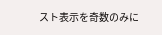スト表示を奇数のみに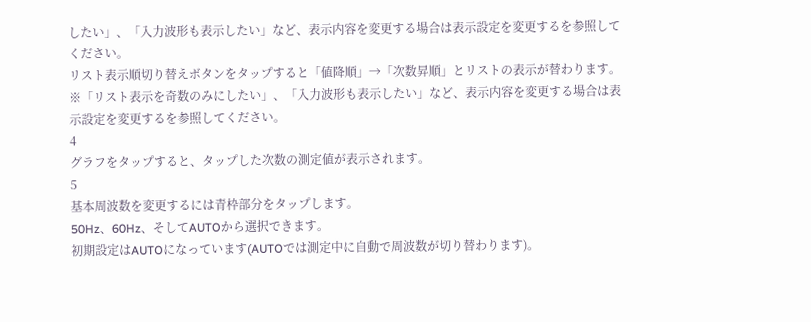したい」、「入力波形も表示したい」など、表示内容を変更する場合は表示設定を変更するを参照してください。
リスト表示順切り替えボタンをタップすると「値降順」→「次数昇順」とリストの表示が替わります。
※「リスト表示を奇数のみにしたい」、「入力波形も表示したい」など、表示内容を変更する場合は表示設定を変更するを参照してください。
4
グラフをタップすると、タップした次数の測定値が表示されます。
5
基本周波数を変更するには青枠部分をタップします。
50Hz、60Hz、そしてAUTOから選択できます。
初期設定はAUTOになっています(AUTOでは測定中に自動で周波数が切り替わります)。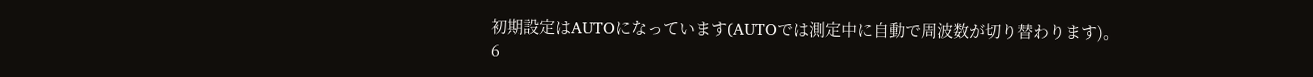初期設定はAUTOになっています(AUTOでは測定中に自動で周波数が切り替わります)。
6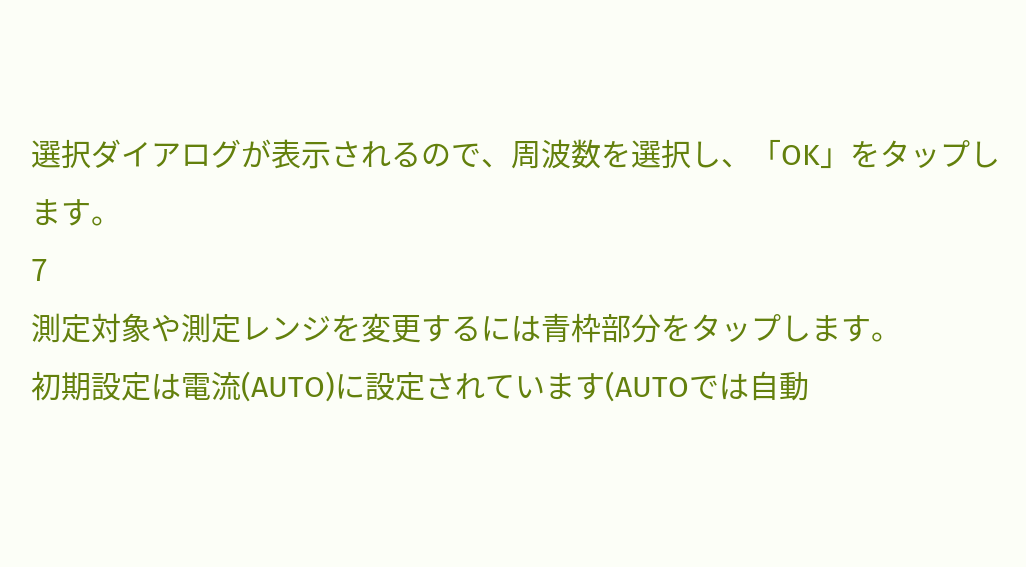選択ダイアログが表示されるので、周波数を選択し、「OK」をタップします。
7
測定対象や測定レンジを変更するには青枠部分をタップします。
初期設定は電流(AUTO)に設定されています(AUTOでは自動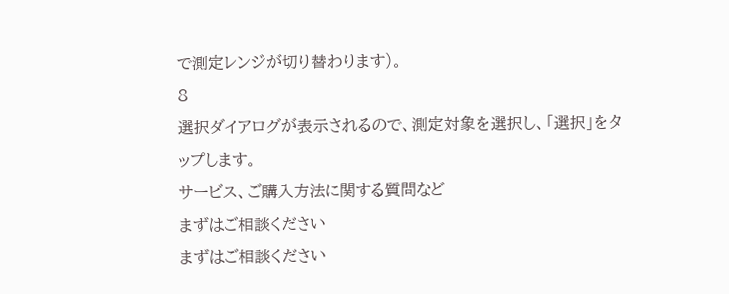で測定レンジが切り替わります)。
8
選択ダイアログが表示されるので、測定対象を選択し、「選択」をタップします。
サービス、ご購入方法に関する質問など
まずはご相談ください
まずはご相談ください